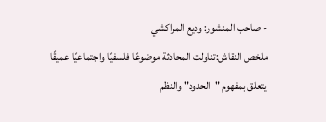- صاحب المنشور: وديع المراكشي
ملخص النقاش:تناولت المحادثة موضوعًا فلسفيًا واجتماعيًا عميقًا يتعلق بمفهوم "الحدود" والنظم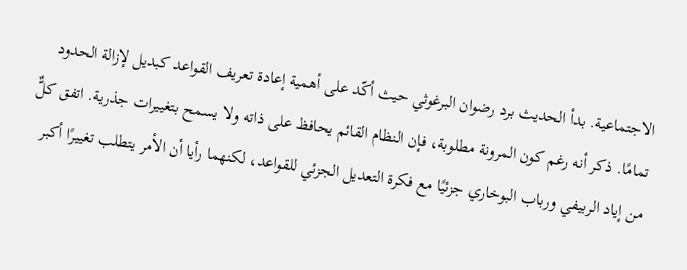الاجتماعية. بدأ الحديث برد رضوان البرغوثي حيث أكّد على أهمية إعادة تعريف القواعد كبديل لإزالة الحدود تمامًا. ذكر أنه رغم كون المرونة مطلوبة، فإن النظام القائم يحافظ على ذاته ولا يسمح بتغييرات جذرية. اتفق كلٌّ من إياد الربيفي ورباب البوخاري جزئيًا مع فكرة التعديل الجزئي للقواعد، لكنهما رأيا أن الأمر يتطلب تغييرًا أكبر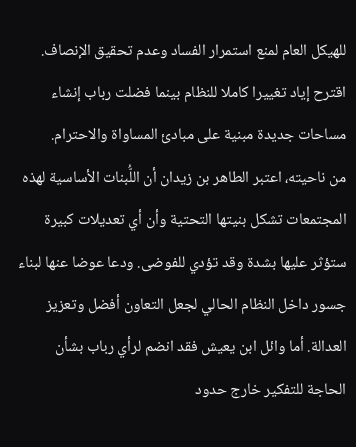للهيكل العام لمنع استمرار الفساد وعدم تحقيق الإنصاف. اقترح إياد تغييرا كاملا للنظام بينما فضلت رباب إنشاء مساحات جديدة مبنية على مبادئ المساواة والاحترام.
من ناحيته، اعتبر الطاهر بن زيدان أن اللُّبنات الأساسية لهذه المجتمعات تشكل بنيتها التحتية وأن أي تعديلات كبيرة ستؤثر عليها بشدة وقد تؤدي للفوضى. ودعا عوضا عنها لبناء جسور داخل النظام الحالي لجعل التعاون أفضل وتعزيز العدالة. أما وائل ابن يعيش فقد انضم لرأي رباب بشأن الحاجة للتفكير خارج حدود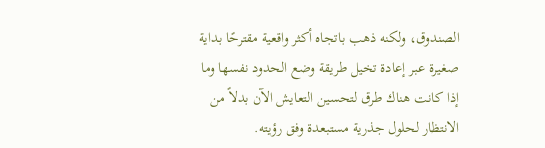الصندوق، ولكنه ذهب باتجاه أكثر واقعية مقترحًا بداية صغيرة عبر إعادة تخيل طريقة وضع الحدود نفسها وما إذا كانت هناك طرق لتحسين التعايش الآن بدلاً من الانتظار لحلول جذرية مستبعدة وفق رؤيته.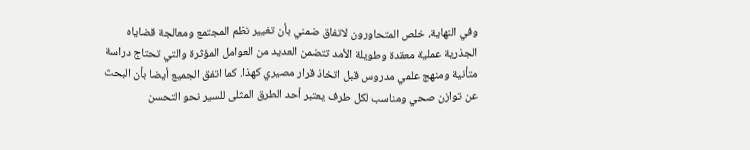وفي النهاية، خلص المتحاورون لاتفاق ضمني بأن تغيير نظم المجتمع ومعالجة قضاياه الجذرية عملية معقدة وطويلة الأمد تتضمن العديد من العوامل المؤثرة والتي تحتاج دراسة متأنية ومنهج علمي مدروس قبل اتخاذ قرار مصيري كهذا. كما اتفق الجميع أيضا بأن البحث عن توازن صحي ومناسب لكل طرف يعتبر أحد الطرق المثلى للسير نحو التحسن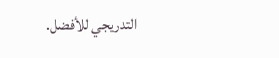التدريجي للأفضل.